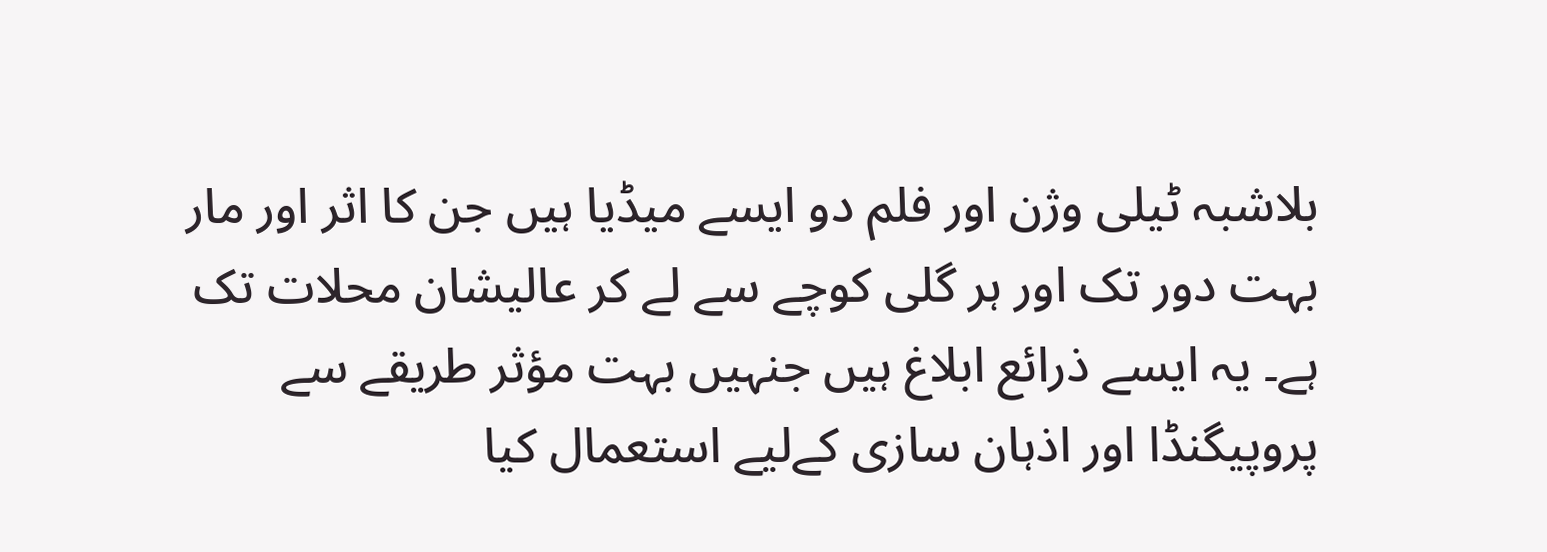بلاشبہ ٹیلی وژن اور فلم دو ایسے میڈیا ہیں جن کا اثر اور مار بہت دور تک اور ہر گلی کوچے سے لے کر عالیشان محلات تک ہے۔ یہ ایسے ذرائع ابلاغ ہیں جنہیں بہت مؤثر طریقے سے پروپیگنڈا اور اذہان سازی کےلیے استعمال کیا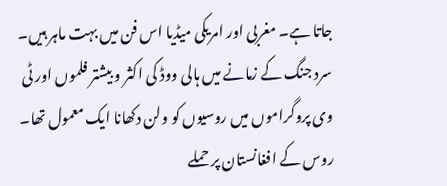جاتا ہے۔ مغربی اور امریکی میڈیا اس فن میں بہت ماہر ہیں۔ سرد جنگ کے زمانے میں ہالی ووڈ کی اکثر و بیشتر فلموں اور ٹی وی پروگراموں میں روسیوں کو ولن دکھانا ایک معمول تھا۔ روس کے افغانستان پر حملے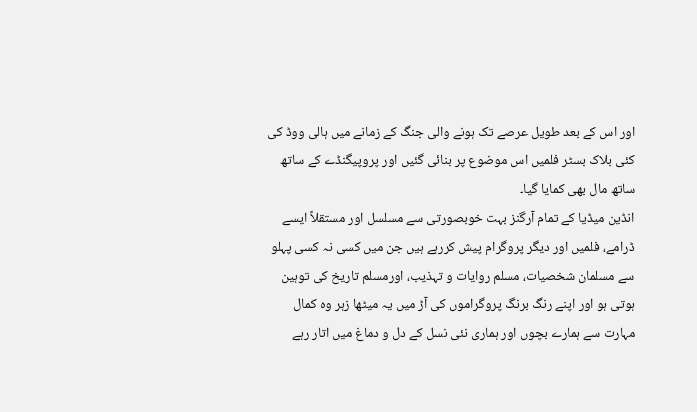اور اس کے بعد طویل عرصے تک ہونے والی جنگ کے زمانے میں ہالی ووڈ کی کئی بلاک بسٹر فلمیں اس موضوع پر بنائی گئیں اور پروپیگنڈے کے ساتھ ساتھ مال بھی کمایا گیا۔
انڈین میڈیا کے تمام آرگنز بہت خوبصورتی سے مسلسل اور مستقلاً ایسے ڈرامے، فلمیں اور دیگر پروگرام پیش کررہے ہیں جن میں کسی نہ کسی پہلو سے مسلمان شخصیات، مسلم روایات و تہذیب، اورمسلم تاریخ کی توہین ہوتی ہو اور اپنے رنگ برنگ پروگراموں کی آڑ میں یہ میٹھا زہر وہ کمال مہارت سے ہمارے بچوں اور ہماری نئی نسل کے دل و دماغ میں اتار رہے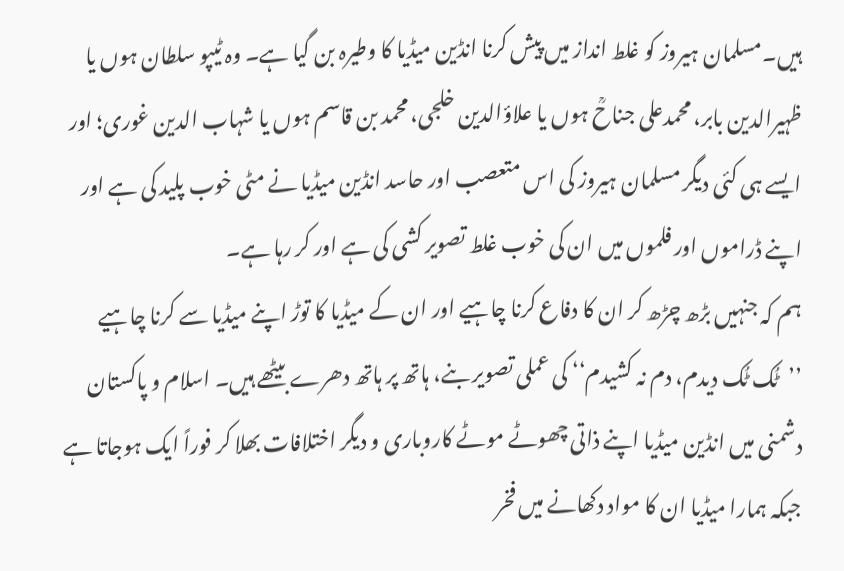ہیں۔مسلمان ہیروز کو غلط انداز میں پیش کرنا انڈین میڈیا کا وطیرہ بن گیا ہے۔ وہ ٹیپو سلطان ہوں یا ظہیرالدین بابر، محمدعلی جناحؒ ہوں یا علاؤالدین خلجی، محمد بن قاسم ہوں یا شہاب الدین غوری؛ اور ایسے ہی کئی دیگر مسلمان ہیروز کی اس متعصب اور حاسد انڈین میڈیا نے مٹی خوب پلید کی ہے اور اپنے ڈراموں اور فلموں میں ان کی خوب غلط تصویر کشی کی ہے اور کر رہا ہے۔
ہم کہ جنہیں بڑھ چڑھ کر ان کا دفاع کرنا چاہیے اور ان کے میڈیا کا توڑ اپنے میڈیا سے کرنا چاہیے ’’ٹُک ٹُک دیدم، دم نہ کشیدم‘‘ کی عملی تصویر بنے، ہاتھ پر ہاتھ دھرے بیٹھے ہیں۔ اسلام و پاکستان دشمنی میں انڈین میڈیا اپنے ذاتی چھوٹے موٹے کاروباری و دیگر اختلافات بھلا کر فوراً ایک ہوجاتا ہے جبکہ ہمارا میڈیا ان کا مواد دکھانے میں فخر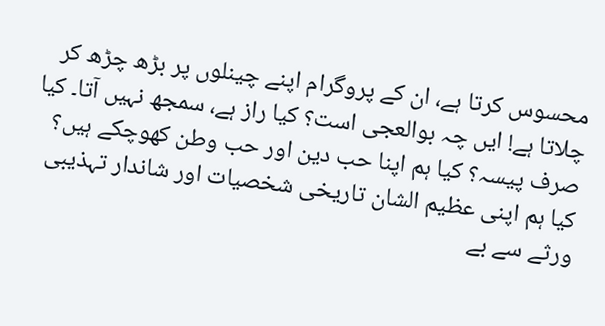محسوس کرتا ہے، ان کے پروگرام اپنے چینلوں پر بڑھ چڑھ کر چلاتا ہے! ایں چہ بوالعجی است؟ کیا راز ہے، سمجھ نہیں آتا۔ کیا صرف پیسہ؟ کیا ہم اپنا حب دین اور حب وطن کھوچکے ہیں؟ کیا ہم اپنی عظیم الشان تاریخی شخصیات اور شاندار تہذیبی ورثے سے بے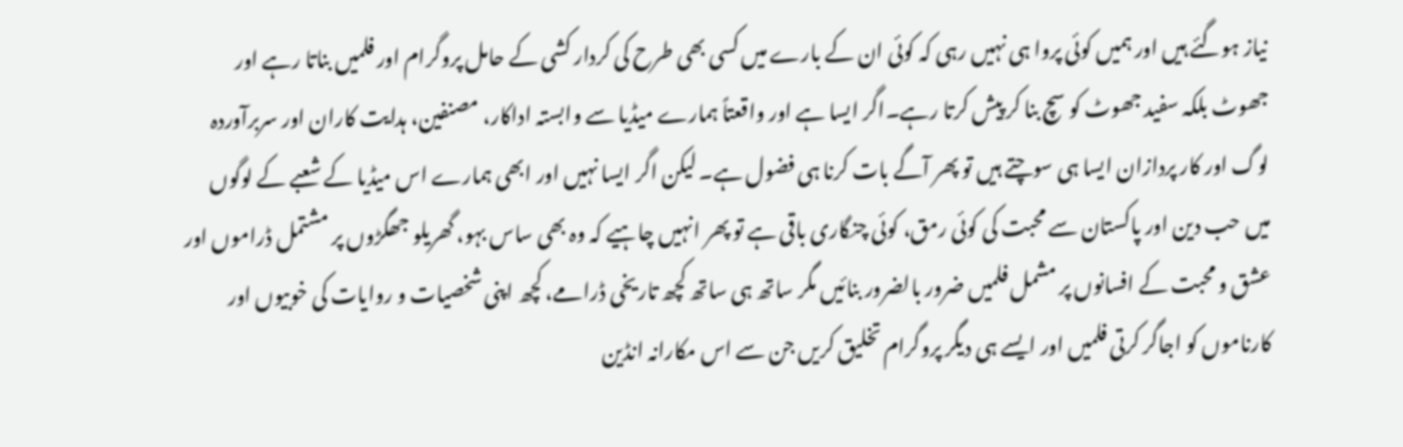نیاز ہوگئے ہیں اور ہمیں کوئی پروا ہی نہیں رہی کہ کوئی ان کے بارے میں کسی بھی طرح کی کردار کشی کے حامل پروگرام اور فلمیں بناتا رہے اور جھوٹ بلکہ سفید جھوٹ کو سچ بنا کر پیش کرتا رہے۔اگر ایسا ہے اور واقعتاً ہمارے میڈیا سے وابستہ اداکار، مصنفین، ہدایت کاران اور سربرآوردہ لوگ اور کار پردازان ایسا ہی سوچتے ہیں تو پھر آگے بات کرنا ہی فضول ہے۔ لیکن اگر ایسا نہیں اور ابھی ہمارے اس میڈیا کے شعبے کے لوگوں میں حب دین اور پاکستان سے محبت کی کوئی رمق، کوئی چنگاری باقی ہے تو پھر انہیں چاہیے کہ وہ بھی ساس بہو، گھریلو جھگڑوں پر مشتمل ڈراموں اور عشق و محبت کے افسانوں پر مشمل فلمیں ضرور بالضرور بنائیں مگر ساتھ ہی ساتھ کچھ تاریخی ڈرامے، کچھ اپنی شخصیات و روایات کی خوبیوں اور کارناموں کو اجاگر کرتی فلمیں اور ایسے ہی دیگر پروگرام تخلیق کریں جن سے اس مکارانہ انڈین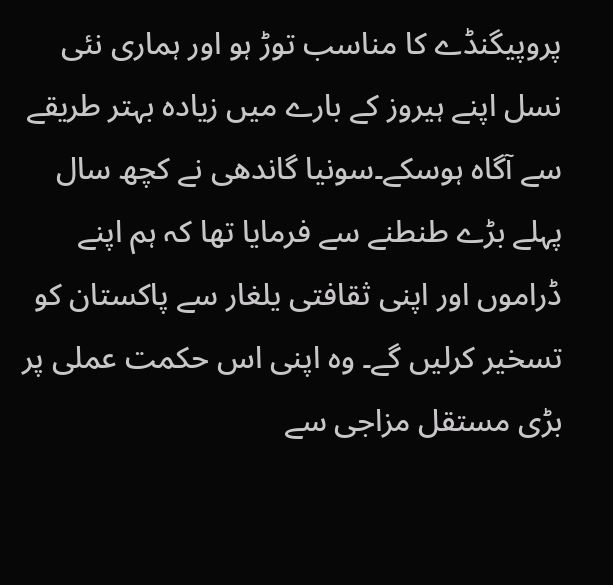پروپیگنڈے کا مناسب توڑ ہو اور ہماری نئی نسل اپنے ہیروز کے بارے میں زیادہ بہتر طریقے سے آگاہ ہوسکے۔سونیا گاندھی نے کچھ سال پہلے بڑے طنطنے سے فرمایا تھا کہ ہم اپنے ڈراموں اور اپنی ثقافتی یلغار سے پاکستان کو تسخیر کرلیں گے۔ وہ اپنی اس حکمت عملی پر بڑی مستقل مزاجی سے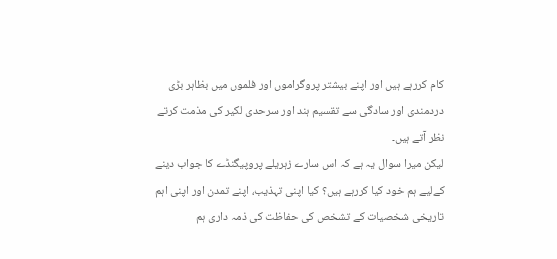کام کررہے ہیں اور اپنے بیشتر پروگراموں اور فلموں میں بظاہر بڑی دردمندی اور سادگی سے تقسیم ہند اور سرحدی لکیر کی مذمت کرتے نظر آتے ہیں۔
لیکن میرا سوال یہ ہے کہ اس سارے زہریلے پروپیگنڈے کا جواب دینے کےلیے ہم خود کیا کررہے ہیں؟ کیا اپنی تہذیب، اپنے تمدن اور اپنی اہم تاریخی شخصیات کے تشخص کی حفاظت کی ذمہ داری ہم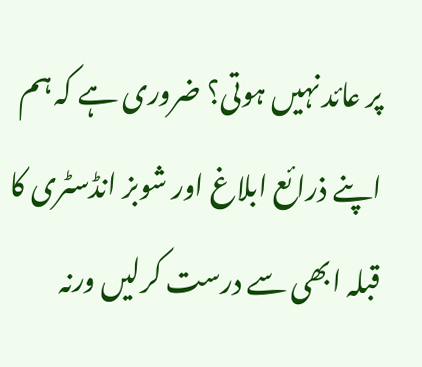پر عائد نہیں ہوتی؟ ضروری ہے کہ ہم اپنے ذرائع ابلاغ اور شوبز انڈسٹری کا قبلہ ابھی سے درست کرلیں ورنہ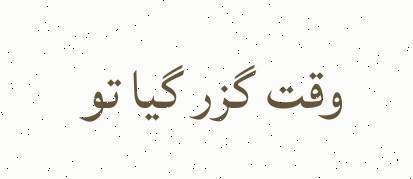وقت گزر گیا تو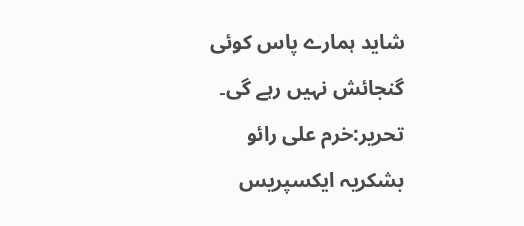شاید ہمارے پاس کوئی گنجائش نہیں رہے گی۔ تحریر:خرم علی رائو بشکریہ ایکسپریس